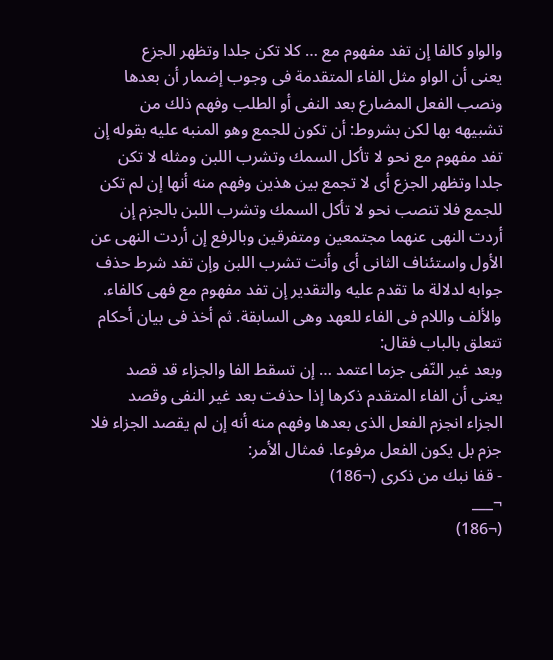والواو كالفا إن تفد مفهوم مع … كلا تكن جلدا وتظهر الجزع
يعنى أن الواو مثل الفاء المتقدمة فى وجوب إضمار أن بعدها ونصب الفعل المضارع بعد النفى أو الطلب وفهم ذلك من تشبيهه بها لكن بشروط: أن تكون للجمع وهو المنبه عليه بقوله إن تفد مفهوم مع نحو لا تأكل السمك وتشرب اللبن ومثله لا تكن جلدا وتظهر الجزع أى لا تجمع بين هذين وفهم منه أنها إن لم تكن للجمع فلا تنصب نحو لا تأكل السمك وتشرب اللبن بالجزم إن أردت النهى عنهما مجتمعين ومتفرقين وبالرفع إن أردت النهى عن الأول واستئناف الثانى أى وأنت تشرب اللبن وإن تفد شرط حذف جوابه لدلالة ما تقدم عليه والتقدير إن تفد مفهوم مع فهى كالفاء. والألف واللام فى الفاء للعهد وهى السابقة. ثم أخذ فى بيان أحكام تتعلق بالباب فقال:
وبعد غير النّفى جزما اعتمد … إن تسقط الفا والجزاء قد قصد
يعنى أن الفاء المتقدم ذكرها إذا حذفت بعد غير النفى وقصد الجزاء انجزم الفعل الذى بعدها وفهم منه أنه إن لم يقصد الجزاء فلا جزم بل يكون الفعل مرفوعا. فمثال الأمر:
- قفا نبك من ذكرى (¬186)
¬___
(¬186)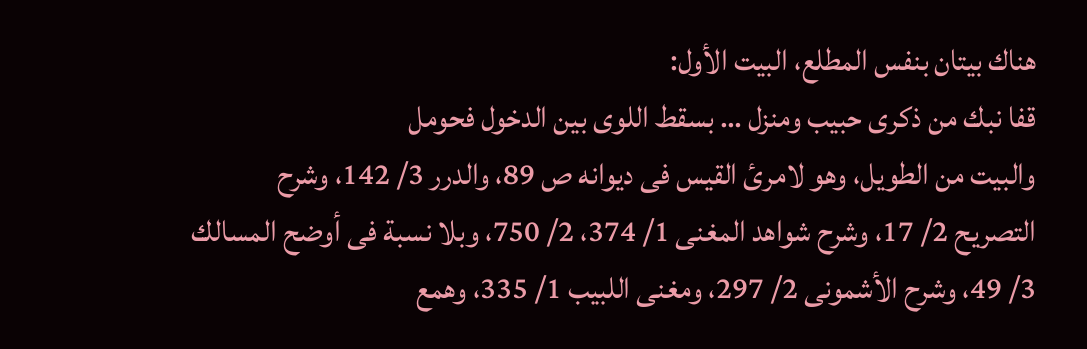هناك بيتان بنفس المطلع، البيت الأول:
قفا نبك من ذكرى حبيب ومنزل … بسقط اللوى بين الدخول فحومل
والبيت من الطويل، وهو لامرئ القيس فى ديوانه ص 89، والدرر 3/ 142، وشرح التصريح 2/ 17، وشرح شواهد المغنى 1/ 374، 2/ 750، وبلا نسبة فى أوضح المسالك 3/ 49، وشرح الأشمونى 2/ 297، ومغنى اللبيب 1/ 335، وهمع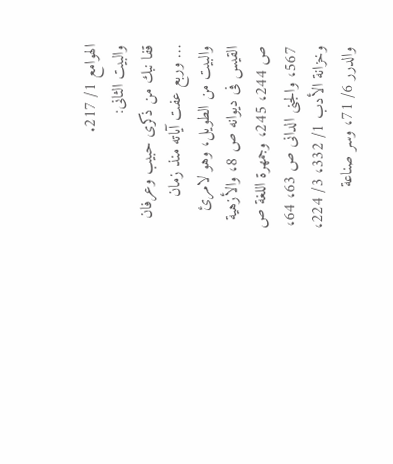الهوامع 1/ 217.
والبيت الثانى:
قفا نبك من ذكرى حبيب وعرفان … وربع عفت آياته منذ زمان
والبيت من الطويل، وهو لامرئ القيس فى ديوانه ص 8، والأزهية ص 244، 245، وجمهرة اللغة ص 567، والجنى الدانى ص 63، 64، وخزانة الأدب 1/ 332، 3/ 224، والدرر 6/ 71، وسر صناعة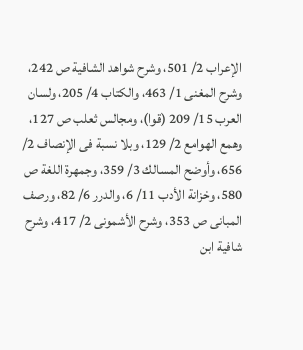الإعراب 2/ 501، وشرح شواهد الشافية ص 242، وشرح المغنى 1/ 463، والكتاب 4/ 205، ولسان العرب 15/ 209 (قوا)، ومجالس ثعلب ص 127، وهمع الهوامع 2/ 129، وبلا نسبة فى الإنصاف 2/ 656، وأوضح المسالك 3/ 359، وجمهرة اللغة ص 580، وخزانة الأدب 11/ 6، والدرر 6/ 82، ورصف المبانى ص 353، وشرح الأشمونى 2/ 417، وشرح شافية ابن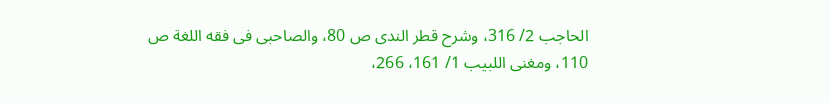الحاجب 2/ 316، وشرح قطر الندى ص 80، والصاحبى فى فقه اللغة ص 110، ومغنى اللبيب 1/ 161، 266،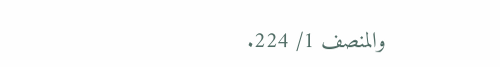والمنصف 1/ 224.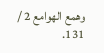وهمع الهوامع 2 /
131.